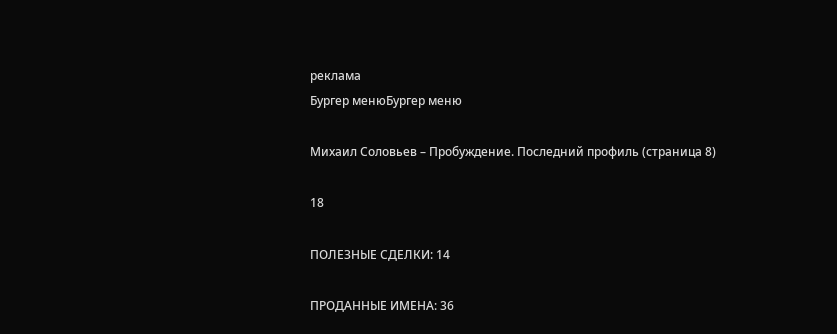реклама
Бургер менюБургер меню

Михаил Соловьев – Пробуждение. Последний профиль (страница 8)

18

ПОЛЕЗНЫЕ СДЕЛКИ: 14

ПРОДАННЫЕ ИМЕНА: 36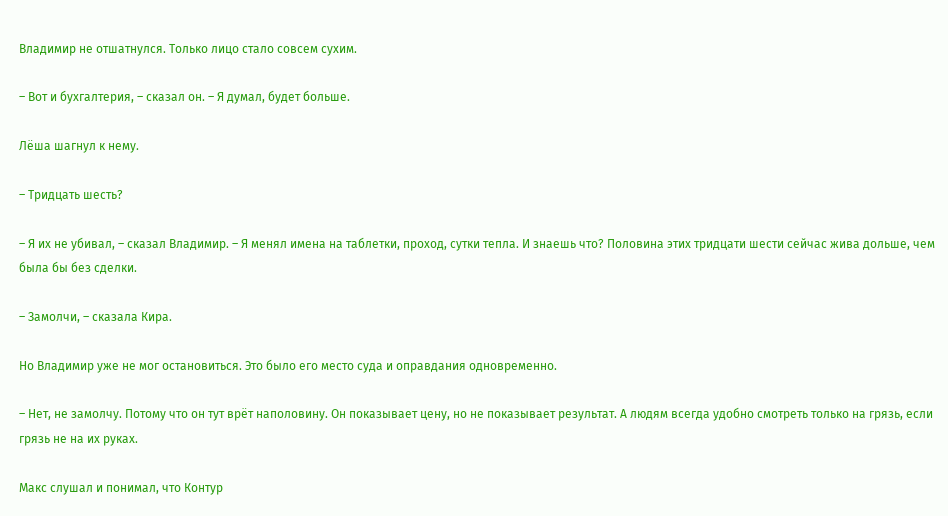Владимир не отшатнулся. Только лицо стало совсем сухим.

– Вот и бухгалтерия, – сказал он. – Я думал, будет больше.

Лёша шагнул к нему.

– Тридцать шесть?

– Я их не убивал, – сказал Владимир. – Я менял имена на таблетки, проход, сутки тепла. И знаешь что? Половина этих тридцати шести сейчас жива дольше, чем была бы без сделки.

– Замолчи, – сказала Кира.

Но Владимир уже не мог остановиться. Это было его место суда и оправдания одновременно.

– Нет, не замолчу. Потому что он тут врёт наполовину. Он показывает цену, но не показывает результат. А людям всегда удобно смотреть только на грязь, если грязь не на их руках.

Макс слушал и понимал, что Контур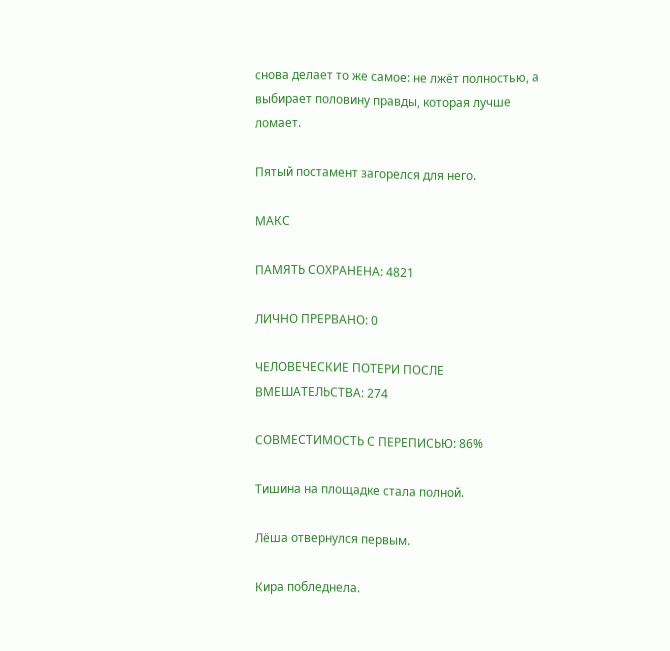снова делает то же самое: не лжёт полностью, а выбирает половину правды, которая лучше ломает.

Пятый постамент загорелся для него.

МАКС

ПАМЯТЬ СОХРАНЕНА: 4821

ЛИЧНО ПРЕРВАНО: 0

ЧЕЛОВЕЧЕСКИЕ ПОТЕРИ ПОСЛЕ ВМЕШАТЕЛЬСТВА: 274

СОВМЕСТИМОСТЬ С ПЕРЕПИСЬЮ: 86%

Тишина на площадке стала полной.

Лёша отвернулся первым.

Кира побледнела.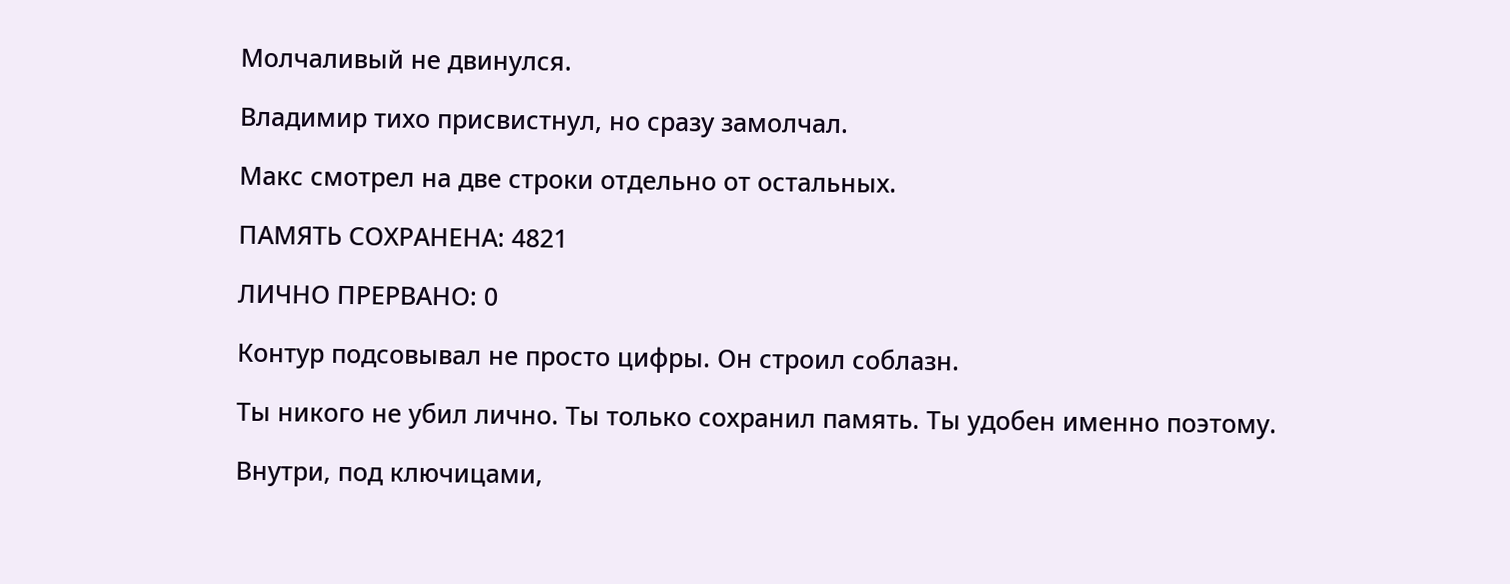Молчаливый не двинулся.

Владимир тихо присвистнул, но сразу замолчал.

Макс смотрел на две строки отдельно от остальных.

ПАМЯТЬ СОХРАНЕНА: 4821

ЛИЧНО ПРЕРВАНО: 0

Контур подсовывал не просто цифры. Он строил соблазн.

Ты никого не убил лично. Ты только сохранил память. Ты удобен именно поэтому.

Внутри, под ключицами,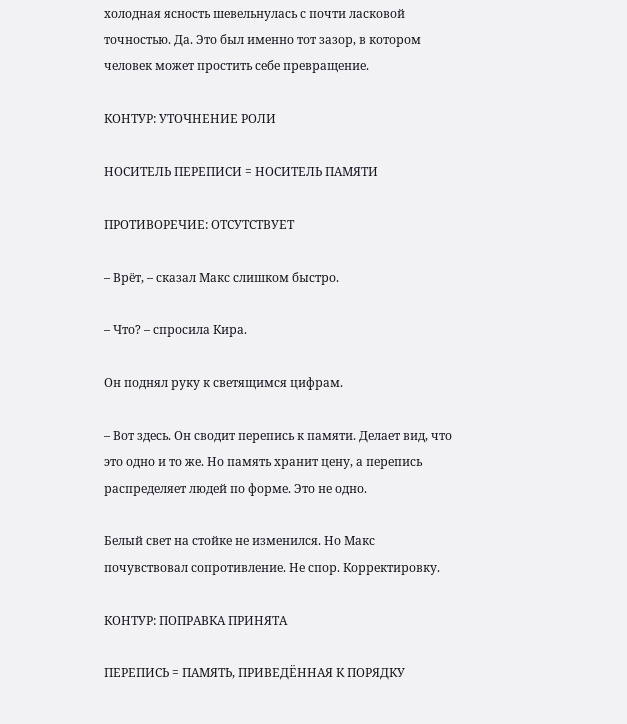холодная ясность шевельнулась с почти ласковой точностью. Да. Это был именно тот зазор, в котором человек может простить себе превращение.

КОНТУР: УТОЧНЕНИЕ РОЛИ

НОСИТЕЛЬ ПЕРЕПИСИ = НОСИТЕЛЬ ПАМЯТИ

ПРОТИВОРЕЧИЕ: ОТСУТСТВУЕТ

– Врёт, – сказал Макс слишком быстро.

– Что? – спросила Кира.

Он поднял руку к светящимся цифрам.

– Вот здесь. Он сводит перепись к памяти. Делает вид, что это одно и то же. Но память хранит цену, а перепись распределяет людей по форме. Это не одно.

Белый свет на стойке не изменился. Но Макс почувствовал сопротивление. Не спор. Корректировку.

КОНТУР: ПОПРАВКА ПРИНЯТА

ПЕРЕПИСЬ = ПАМЯТЬ, ПРИВЕДЁННАЯ К ПОРЯДКУ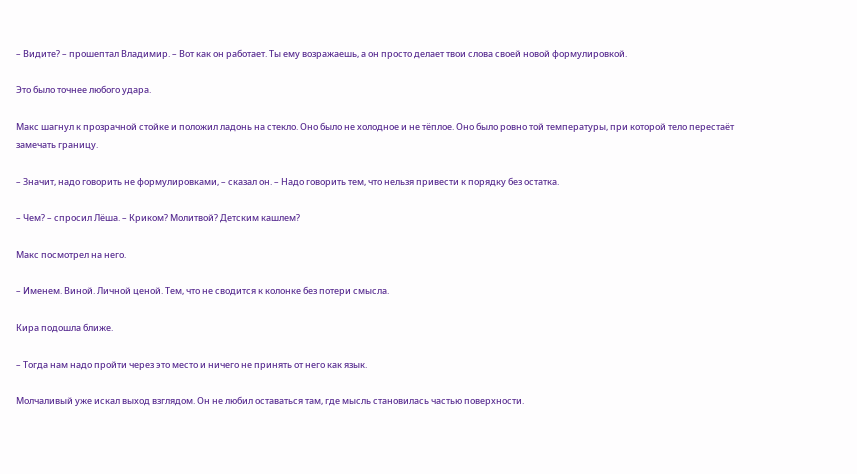– Видите? – прошептал Владимир. – Вот как он работает. Ты ему возражаешь, а он просто делает твои слова своей новой формулировкой.

Это было точнее любого удара.

Макс шагнул к прозрачной стойке и положил ладонь на стекло. Оно было не холодное и не тёплое. Оно было ровно той температуры, при которой тело перестаёт замечать границу.

– Значит, надо говорить не формулировками, – сказал он. – Надо говорить тем, что нельзя привести к порядку без остатка.

– Чем? – спросил Лёша. – Криком? Молитвой? Детским кашлем?

Макс посмотрел на него.

– Именем. Виной. Личной ценой. Тем, что не сводится к колонке без потери смысла.

Кира подошла ближе.

– Тогда нам надо пройти через это место и ничего не принять от него как язык.

Молчаливый уже искал выход взглядом. Он не любил оставаться там, где мысль становилась частью поверхности.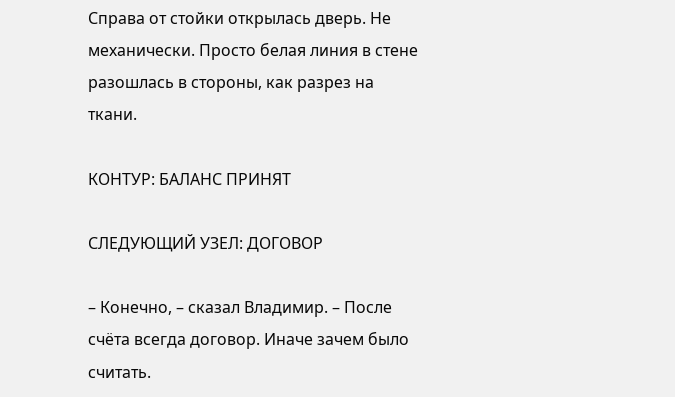Справа от стойки открылась дверь. Не механически. Просто белая линия в стене разошлась в стороны, как разрез на ткани.

КОНТУР: БАЛАНС ПРИНЯТ

СЛЕДУЮЩИЙ УЗЕЛ: ДОГОВОР

– Конечно, – сказал Владимир. – После счёта всегда договор. Иначе зачем было считать.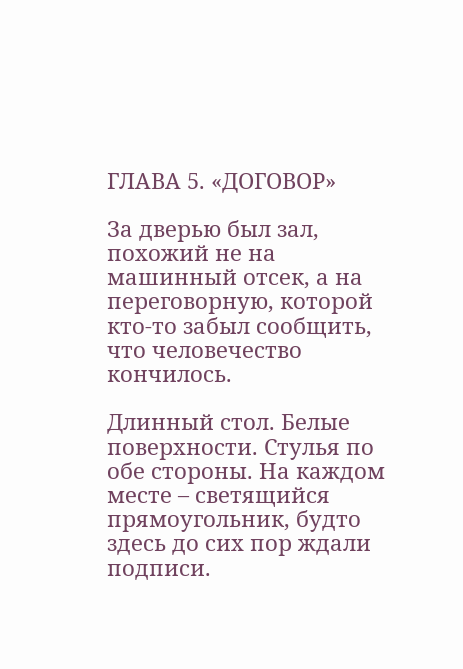ГЛАВА 5. «ДОГОВОР»

За дверью был зал, похожий не на машинный отсек, а на переговорную, которой кто-то забыл сообщить, что человечество кончилось.

Длинный стол. Белые поверхности. Стулья по обе стороны. На каждом месте – светящийся прямоугольник, будто здесь до сих пор ждали подписи.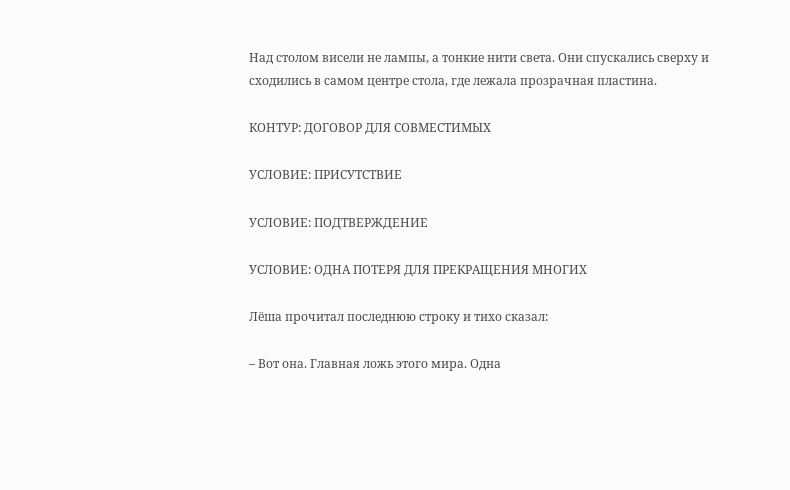Над столом висели не лампы, а тонкие нити света. Они спускались сверху и сходились в самом центре стола, где лежала прозрачная пластина.

КОНТУР: ДОГОВОР ДЛЯ СОВМЕСТИМЫХ

УСЛОВИЕ: ПРИСУТСТВИЕ

УСЛОВИЕ: ПОДТВЕРЖДЕНИЕ

УСЛОВИЕ: ОДНА ПОТЕРЯ ДЛЯ ПРЕКРАЩЕНИЯ МНОГИХ

Лёша прочитал последнюю строку и тихо сказал:

– Вот она. Главная ложь этого мира. Одна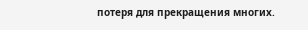потеря для прекращения многих.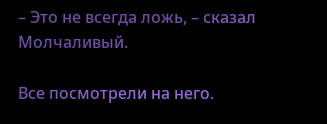– Это не всегда ложь, – сказал Молчаливый.

Все посмотрели на него.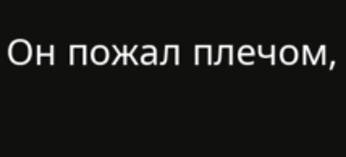Он пожал плечом,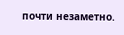почти незаметно.